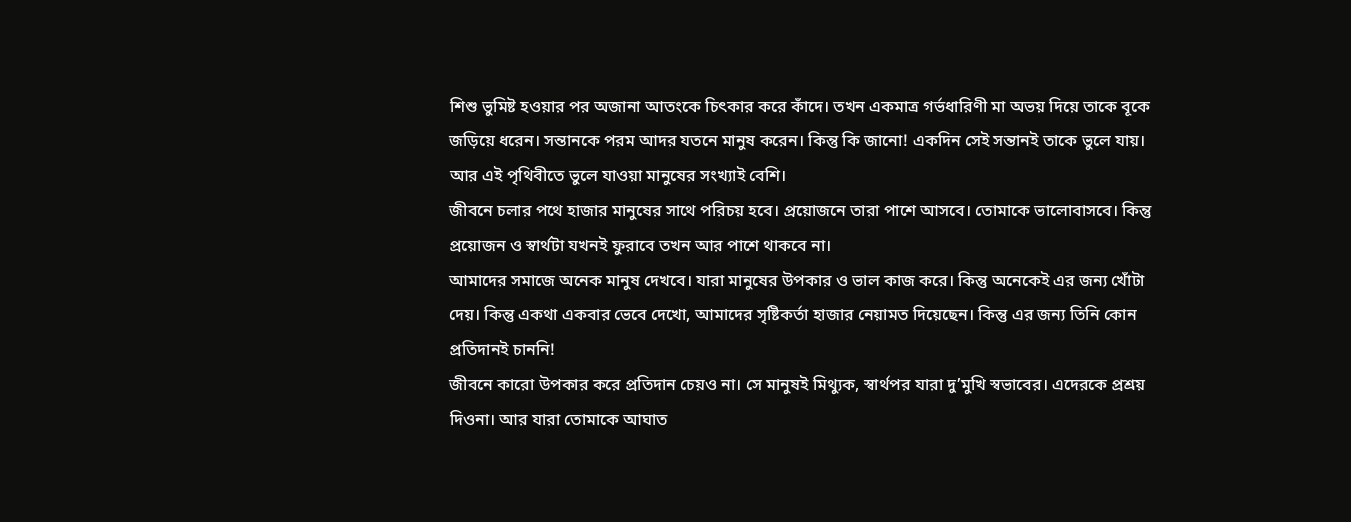শিশু ভুমিষ্ট হওয়ার পর অজানা আতংকে চিৎকার করে কাঁদে। তখন একমাত্র গর্ভধারিণী মা অভয় দিয়ে তাকে বূকে জড়িয়ে ধরেন। সন্তানকে পরম আদর যতনে মানুষ করেন। কিন্তু কি জানো! একদিন সেই সন্তানই তাকে ভুলে যায়। আর এই পৃথিবীতে ভুলে যাওয়া মানুষের সংখ্যাই বেশি।
জীবনে চলার পথে হাজার মানুষের সাথে পরিচয় হবে। প্রয়োজনে তারা পাশে আসবে। তোমাকে ভালোবাসবে। কিন্তু প্রয়োজন ও স্বার্থটা যখনই ফুরাবে তখন আর পাশে থাকবে না।
আমাদের সমাজে অনেক মানুষ দেখবে। যারা মানুষের উপকার ও ভাল কাজ করে। কিন্তু অনেকেই এর জন্য খোঁটা দেয়। কিন্তু একথা একবার ভেবে দেখো, আমাদের সৃষ্টিকর্তা হাজার নেয়ামত দিয়েছেন। কিন্তু এর জন্য তিনি কোন প্রতিদানই চাননি!
জীবনে কারো উপকার করে প্রতিদান চেয়ও না। সে মানুষই মিথ্যুক, স্বার্থপর যারা দু’মুখি স্বভাবের। এদেরকে প্রশ্রয় দিওনা। আর যারা তোমাকে আঘাত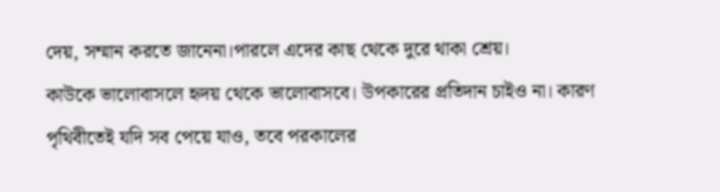দেয়, সম্মান করতে জানেনা।পারলে এদের কাছ থেকে দুরে থাকা শ্রেয়।
কাউকে ভালোবাসলে হৃদয় থেকে ভালোবাসবে। উপকারের প্রতিদান চাইও না। কারণ পৃথিবীতেই যদি সব পেয়ে যাও, তবে পরকালের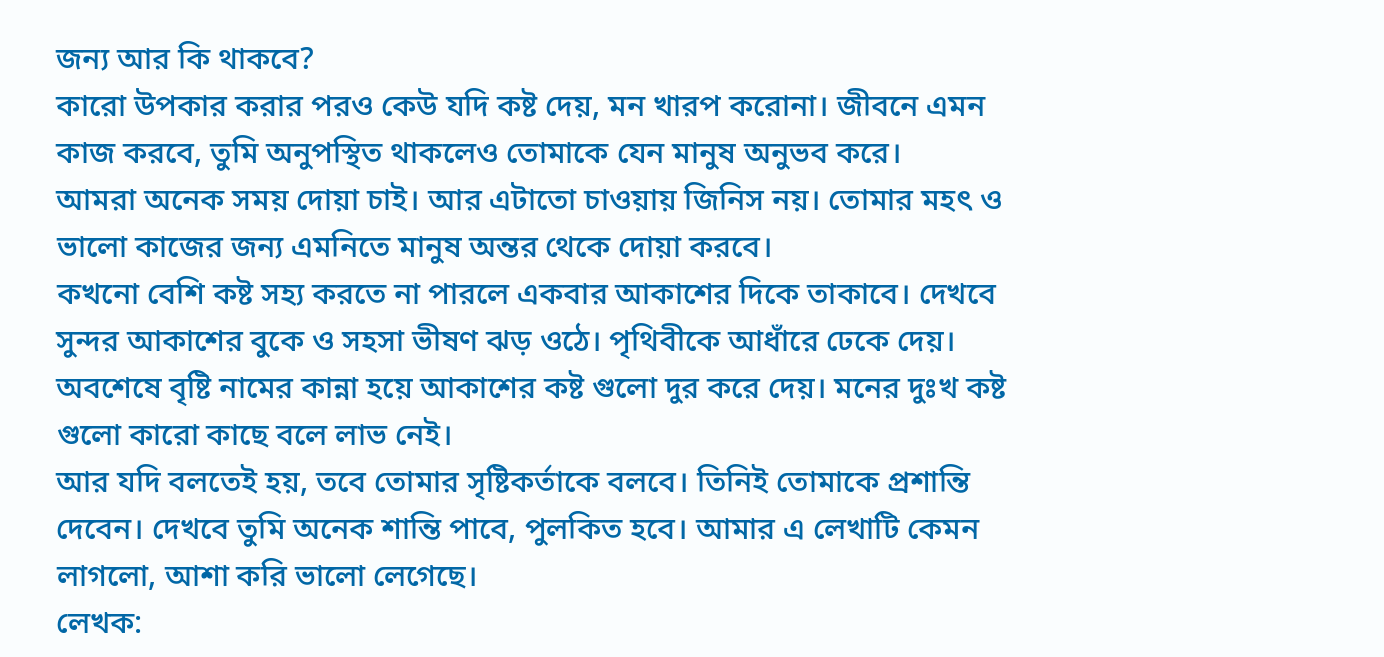জন্য আর কি থাকবে?
কারো উপকার করার পরও কেউ যদি কষ্ট দেয়, মন খারপ করোনা। জীবনে এমন কাজ করবে, তুমি অনুপস্থিত থাকলেও তোমাকে যেন মানুষ অনুভব করে।
আমরা অনেক সময় দোয়া চাই। আর এটাতো চাওয়ায় জিনিস নয়। তোমার মহৎ ও ভালো কাজের জন্য এমনিতে মানুষ অন্তর থেকে দোয়া করবে।
কখনো বেশি কষ্ট সহ্য করতে না পারলে একবার আকাশের দিকে তাকাবে। দেখবে সুন্দর আকাশের বুকে ও সহসা ভীষণ ঝড় ওঠে। পৃথিবীকে আধাঁরে ঢেকে দেয়। অবশেষে বৃষ্টি নামের কান্না হয়ে আকাশের কষ্ট গুলো দুর করে দেয়। মনের দুঃখ কষ্ট গুলো কারো কাছে বলে লাভ নেই।
আর যদি বলতেই হয়, তবে তোমার সৃষ্টিকর্তাকে বলবে। তিনিই তোমাকে প্রশান্তি দেবেন। দেখবে তুমি অনেক শান্তি পাবে, পুলকিত হবে। আমার এ লেখাটি কেমন লাগলো, আশা করি ভালো লেগেছে।
লেখক: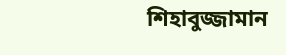শিহাবুজ্জামান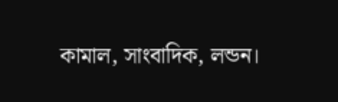কামাল, সাংবাদিক, লন্ডন।